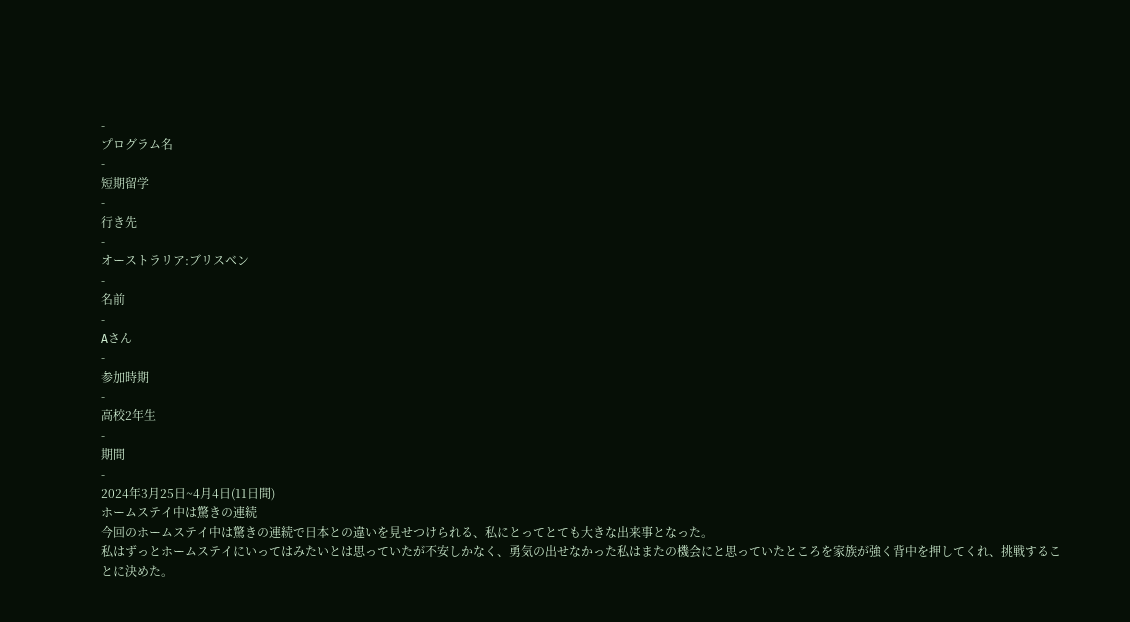-
プログラム名
-
短期留学
-
行き先
-
オーストラリア:ブリスベン
-
名前
-
Aさん
-
参加時期
-
高校2年生
-
期間
-
2024年3月25日~4月4日(11日間)
ホームステイ中は驚きの連続
今回のホームステイ中は驚きの連続で日本との違いを見せつけられる、私にとってとても大きな出来事となった。
私はずっとホームステイにいってはみたいとは思っていたが不安しかなく、勇気の出せなかった私はまたの機会にと思っていたところを家族が強く背中を押してくれ、挑戦することに決めた。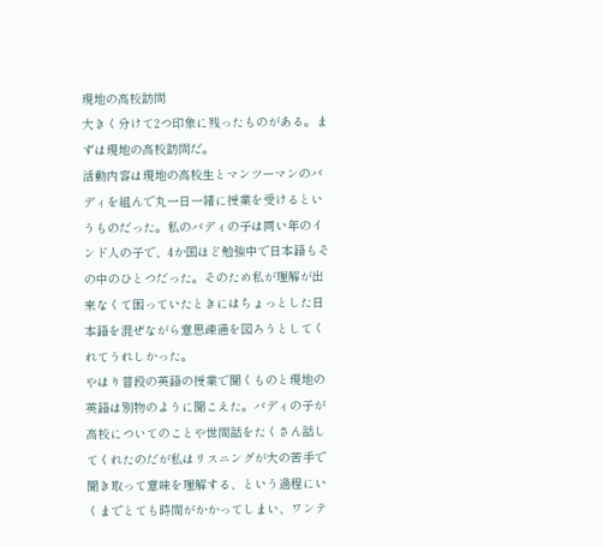現地の高校訪問
大きく分けて2つ印象に残ったものがある。まずは現地の高校訪問だ。
活動内容は現地の高校生とマンツーマンのバディを組んで丸一日一緒に授業を受けるというものだった。私のバディの子は同い年のインド人の子で、4か国ほど勉強中で日本語もその中のひとつだった。そのため私が理解が出来なくて困っていたときにはちょっとした日本語を混ぜながら意思疎通を図ろうとしてくれてうれしかった。
やはり普段の英語の授業で聞くものと現地の英語は別物のように聞こえた。バディの子が高校についてのことや世間話をたくさん話してくれたのだが私はリスニングが大の苦手で聞き取って意味を理解する、という過程にいくまでとても時間がかかってしまい、ワンテ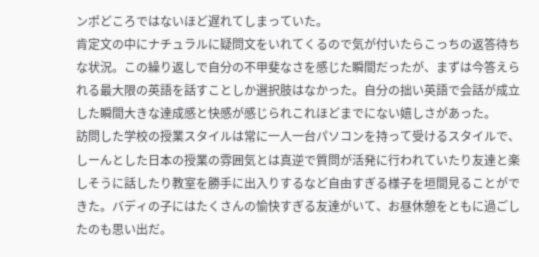ンポどころではないほど遅れてしまっていた。
肯定文の中にナチュラルに疑問文をいれてくるので気が付いたらこっちの返答待ちな状況。この繰り返しで自分の不甲斐なさを感じた瞬間だったが、まずは今答えられる最大限の英語を話すことしか選択肢はなかった。自分の拙い英語で会話が成立した瞬間大きな達成感と快感が感じられこれほどまでにない嬉しさがあった。
訪問した学校の授業スタイルは常に一人一台パソコンを持って受けるスタイルで、しーんとした日本の授業の雰囲気とは真逆で質問が活発に行われていたり友達と楽しそうに話したり教室を勝手に出入りするなど自由すぎる様子を垣間見ることができた。バディの子にはたくさんの愉快すぎる友達がいて、お昼休憩をともに過ごしたのも思い出だ。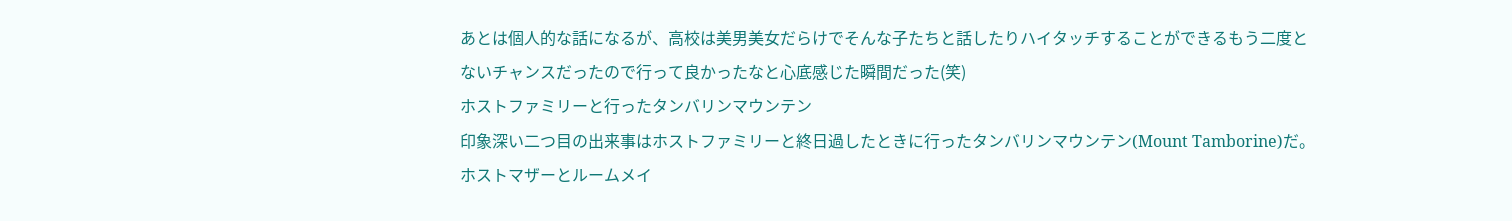あとは個人的な話になるが、高校は美男美女だらけでそんな子たちと話したりハイタッチすることができるもう二度とないチャンスだったので行って良かったなと心底感じた瞬間だった(笑)
ホストファミリーと行ったタンバリンマウンテン
印象深い二つ目の出来事はホストファミリーと終日過したときに行ったタンバリンマウンテン(Mount Tamborine)だ。ホストマザーとルームメイ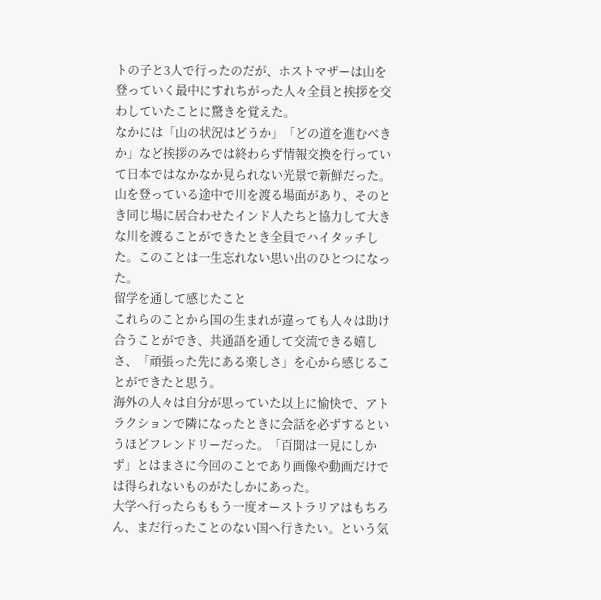トの子と3人で行ったのだが、ホストマザーは山を登っていく最中にすれちがった人々全員と挨拶を交わしていたことに驚きを覚えた。
なかには「山の状況はどうか」「どの道を進むべきか」など挨拶のみでは終わらず情報交換を行っていて日本ではなかなか見られない光景で新鮮だった。山を登っている途中で川を渡る場面があり、そのとき同じ場に居合わせたインド人たちと協力して大きな川を渡ることができたとき全員でハイタッチした。このことは一生忘れない思い出のひとつになった。
留学を通して感じたこと
これらのことから国の生まれが違っても人々は助け合うことができ、共通語を通して交流できる嬉しさ、「頑張った先にある楽しさ」を心から感じることができたと思う。
海外の人々は自分が思っていた以上に愉快で、アトラクションで隣になったときに会話を必ずするというほどフレンドリーだった。「百聞は一見にしかず」とはまさに今回のことであり画像や動画だけでは得られないものがたしかにあった。
大学へ行ったらももう一度オーストラリアはもちろん、まだ行ったことのない国へ行きたい。という気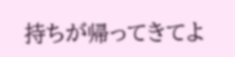持ちが帰ってきてよ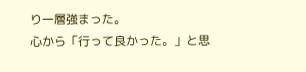り一層強まった。
心から「行って良かった。」と思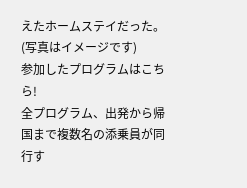えたホームステイだった。
(写真はイメージです)
参加したプログラムはこちら!
全プログラム、出発から帰国まで複数名の添乗員が同行す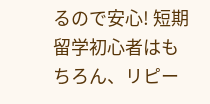るので安心! 短期留学初心者はもちろん、リピー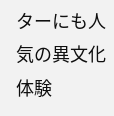ターにも人気の異文化体験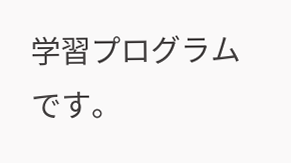学習プログラムです。